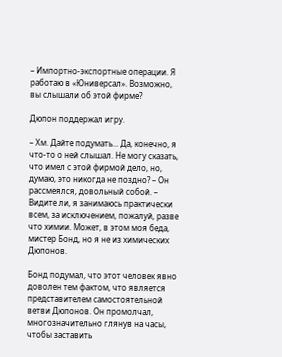– Импортно-экспортные операции. Я работаю в «Юниверсал». Возможно, вы слышали об этой фирме?

Дюпон поддержал игру.

– Хм. Дайте подумать... Да, конечно, я что-то о ней слышал. Не могу сказать, что имел с этой фирмой дело, но, думаю, это никогда не поздно? – Он рассмеялся, довольный собой. – Видите ли, я занимаюсь практически всем, за исключением, пожалуй, разве что химии. Может, в этом моя беда, мистер Бонд, но я не из химических Дюпонов.

Бонд подумал, что этот человек явно доволен тем фактом, что является представителем самостоятельной ветви Дюпонов. Он промолчал, многозначительно глянув на часы, чтобы заставить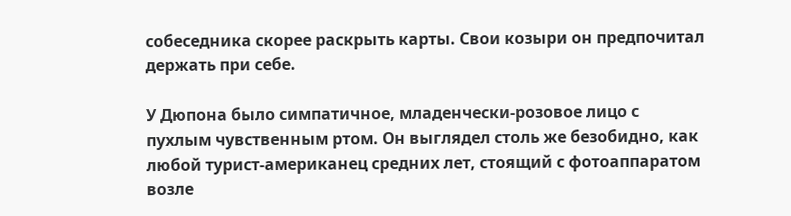собеседника скорее раскрыть карты. Свои козыри он предпочитал держать при себе.

У Дюпона было симпатичное, младенчески-розовое лицо с пухлым чувственным ртом. Он выглядел столь же безобидно, как любой турист-американец средних лет, стоящий с фотоаппаратом возле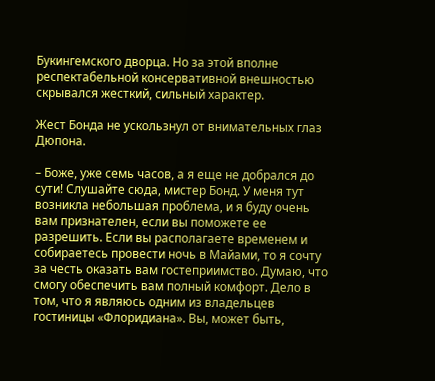Букингемского дворца. Но за этой вполне респектабельной консервативной внешностью скрывался жесткий, сильный характер.

Жест Бонда не ускользнул от внимательных глаз Дюпона.

– Боже, уже семь часов, а я еще не добрался до сути! Слушайте сюда, мистер Бонд. У меня тут возникла небольшая проблема, и я буду очень вам признателен, если вы поможете ее разрешить. Если вы располагаете временем и собираетесь провести ночь в Майами, то я сочту за честь оказать вам гостеприимство. Думаю, что смогу обеспечить вам полный комфорт. Дело в том, что я являюсь одним из владельцев гостиницы «Флоридиана». Вы, может быть,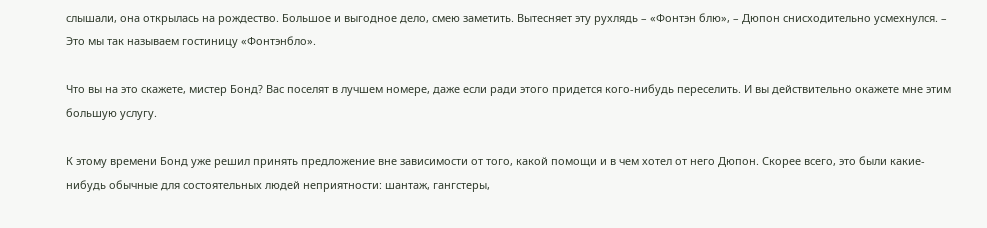слышали, она открылась на рождество. Большое и выгодное дело, смею заметить. Вытесняет эту рухлядь – «Фонтэн блю», – Дюпон снисходительно усмехнулся. – Это мы так называем гостиницу «Фонтэнбло».

Что вы на это скажете, мистер Бонд? Вас поселят в лучшем номере, даже если ради этого придется кого-нибудь переселить. И вы действительно окажете мне этим большую услугу.

К этому времени Бонд уже решил принять предложение вне зависимости от того, какой помощи и в чем хотел от него Дюпон. Скорее всего, это были какие-нибудь обычные для состоятельных людей неприятности: шантаж, гангстеры,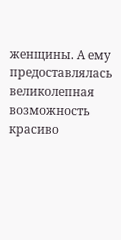женщины. А ему предоставлялась великолепная возможность красиво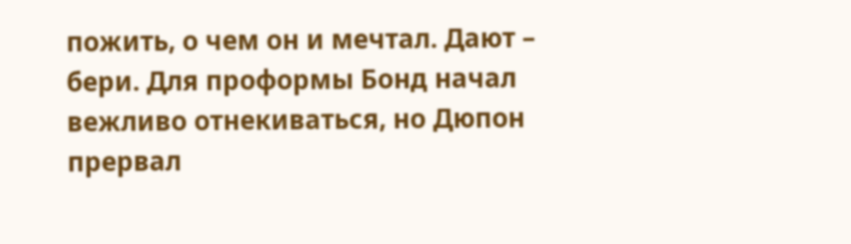пожить, о чем он и мечтал. Дают – бери. Для проформы Бонд начал вежливо отнекиваться, но Дюпон прервал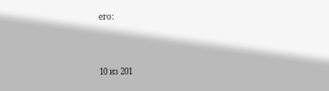его:



10 из 201